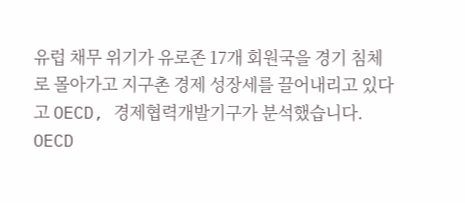유럽 채무 위기가 유로존 17개 회원국을 경기 침체로 몰아가고 지구촌 경제 성장세를 끌어내리고 있다고 OECD, 경제협력개발기구가 분석했습니다.
OECD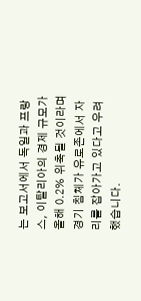는 보고서에서 독일과 프랑스, 이탈리아의 경제 규모가 올해 0.2% 위축될 것이라며 경기 침체가 유로존에서 자리를 잡아가고 있다고 우려했습니다.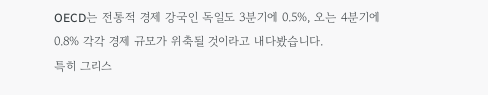OECD는 전통적 경제 강국인 독일도 3분기에 0.5%, 오는 4분기에 0.8% 각각 경제 규모가 위축될 것이라고 내다봤습니다.
특히 그리스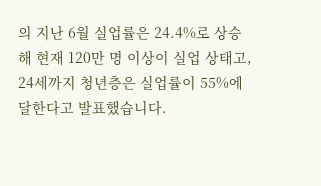의 지난 6월 실업률은 24.4%로 상승해 현재 120만 명 이상이 실업 상태고, 24세까지 청년층은 실업률이 55%에 달한다고 발표했습니다.